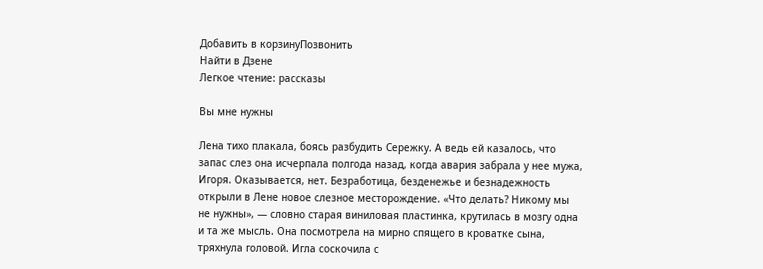Добавить в корзинуПозвонить
Найти в Дзене
Легкое чтение: рассказы

Вы мне нужны

Лена тихо плакала, боясь разбудить Сережку. А ведь ей казалось, что запас слез она исчерпала полгода назад, когда авария забрала у нее мужа, Игоря. Оказывается, нет. Безработица, безденежье и безнадежность открыли в Лене новое слезное месторождение. «Что делать? Никому мы не нужны», — словно старая виниловая пластинка, крутилась в мозгу одна и та же мысль. Она посмотрела на мирно спящего в кроватке сына, тряхнула головой. Игла соскочила с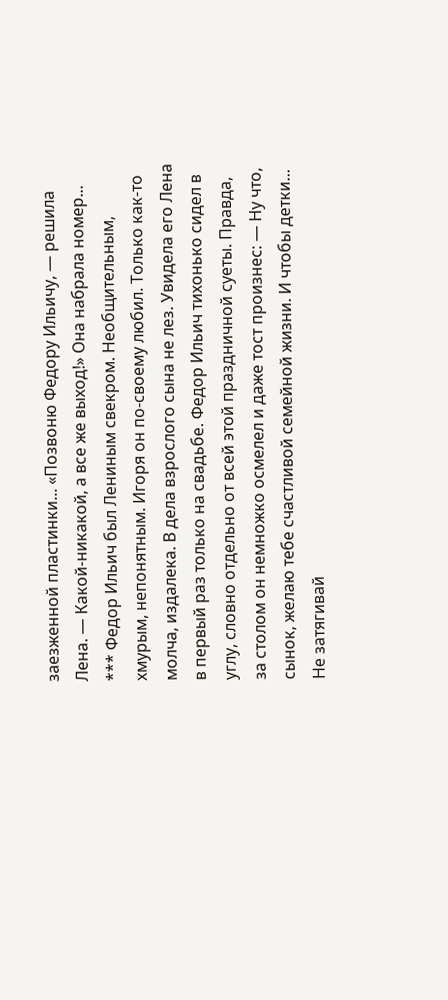заезженной пластинки... «Позвоню Федору Ильичу, — решила Лена. — Какой-никакой, а все же выход!» Она набрала номер... *** Федор Ильич был Лениным свекром. Необщительным, хмурым, непонятным. Игоря он по-своему любил. Только как-то молча, издалека. В дела взрослого сына не лез. Увидела его Лена в первый раз только на свадьбе. Федор Ильич тихонько сидел в углу, словно отдельно от всей этой праздничной суеты. Правда, за столом он немножко осмелел и даже тост произнес: — Ну что, сынок, желаю тебе счастливой семейной жизни. И чтобы детки... Не затягивай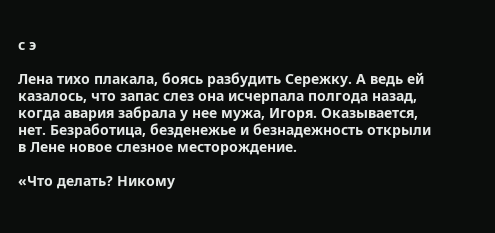с э

Лена тихо плакала, боясь разбудить Сережку. А ведь ей казалось, что запас слез она исчерпала полгода назад, когда авария забрала у нее мужа, Игоря. Оказывается, нет. Безработица, безденежье и безнадежность открыли в Лене новое слезное месторождение.

«Что делать? Никому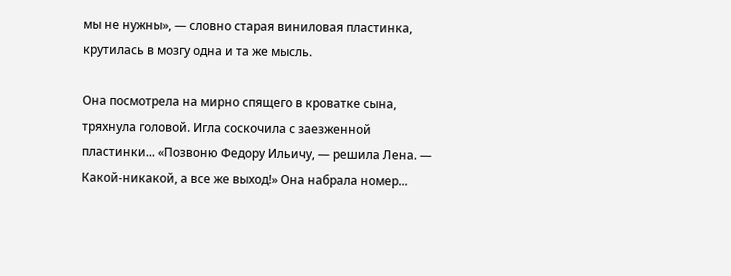мы не нужны», — словно старая виниловая пластинка, крутилась в мозгу одна и та же мысль.

Она посмотрела на мирно спящего в кроватке сына, тряхнула головой. Игла соскочила с заезженной пластинки... «Позвоню Федору Ильичу, — решила Лена. — Какой-никакой, а все же выход!» Она набрала номер...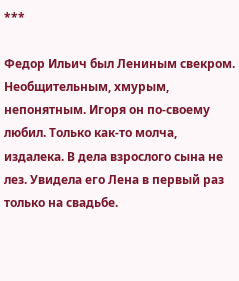***

Федор Ильич был Лениным свекром. Необщительным, хмурым, непонятным. Игоря он по-своему любил. Только как-то молча, издалека. В дела взрослого сына не лез. Увидела его Лена в первый раз только на свадьбе.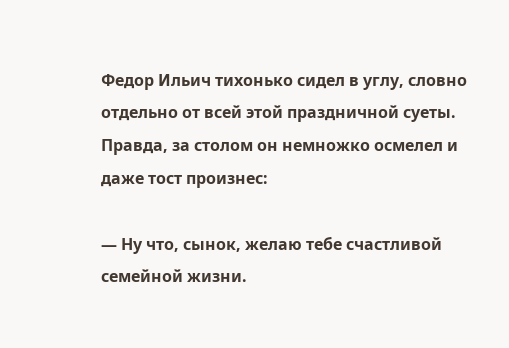Федор Ильич тихонько сидел в углу, словно отдельно от всей этой праздничной суеты. Правда, за столом он немножко осмелел и даже тост произнес:

— Ну что, сынок, желаю тебе счастливой семейной жизни.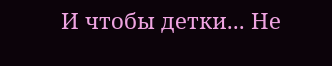И чтобы детки... Не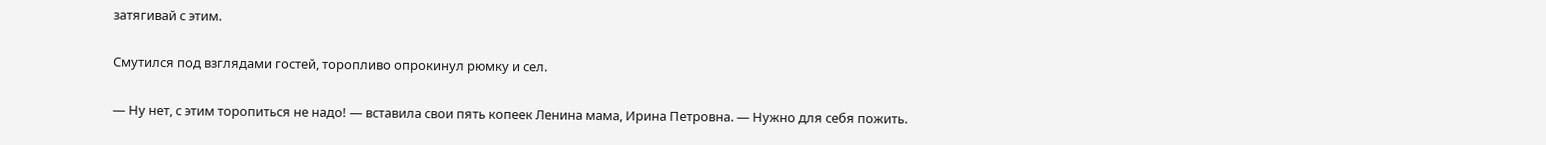затягивай с этим.

Смутился под взглядами гостей, торопливо опрокинул рюмку и сел.

— Ну нет, с этим торопиться не надо! — вставила свои пять копеек Ленина мама, Ирина Петровна. — Нужно для себя пожить.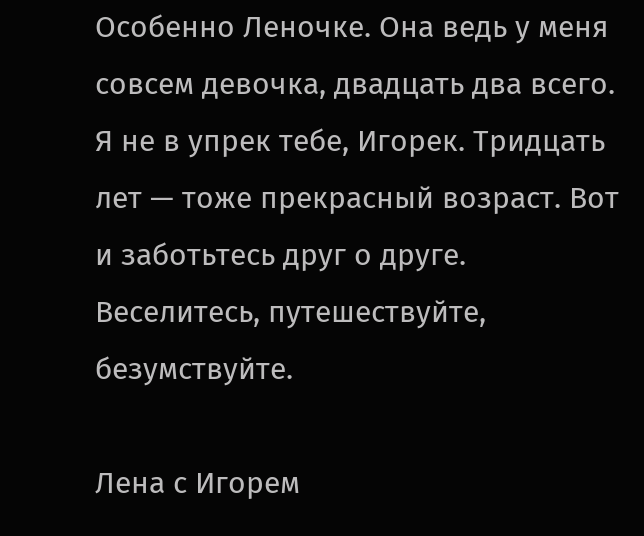Особенно Леночке. Она ведь у меня совсем девочка, двадцать два всего. Я не в упрек тебе, Игорек. Тридцать лет — тоже прекрасный возраст. Вот и заботьтесь друг о друге. Веселитесь, путешествуйте, безумствуйте.

Лена с Игорем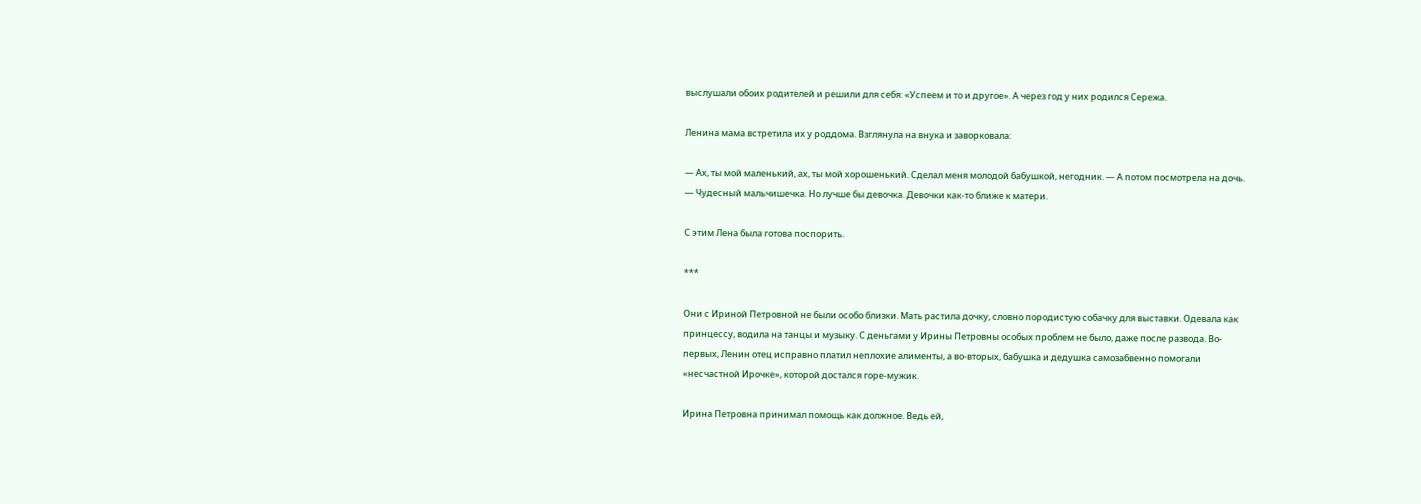выслушали обоих родителей и решили для себя: «Успеем и то и другое». А через год у них родился Сережа.

Ленина мама встретила их у роддома. Взглянула на внука и заворковала:

— Ах, ты мой маленький, ах, ты мой хорошенький. Сделал меня молодой бабушкой, негодник. — А потом посмотрела на дочь. — Чудесный мальчишечка. Но лучше бы девочка. Девочки как-то ближе к матери.

С этим Лена была готова поспорить.

***

Они с Ириной Петровной не были особо близки. Мать растила дочку, словно породистую собачку для выставки. Одевала как принцессу, водила на танцы и музыку. С деньгами у Ирины Петровны особых проблем не было, даже после развода. Во-первых, Ленин отец исправно платил неплохие алименты, а во-вторых, бабушка и дедушка самозабвенно помогали «несчастной Ирочке», которой достался горе-мужик.

Ирина Петровна принимал помощь как должное. Ведь ей,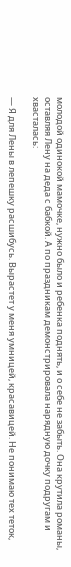молодой одинокой мамочке, нужно было и ребенка поднять, и о себе не забыть. Она крутила романы, оставляя Лену на деда с бабкой. А по праздникам демонстрировала нарядную дочку подругам и хвасталась:

— Я для Лены в лепешку расшибусь. Вырастет у меня умницей, красавицей. Не понимаю тех теток,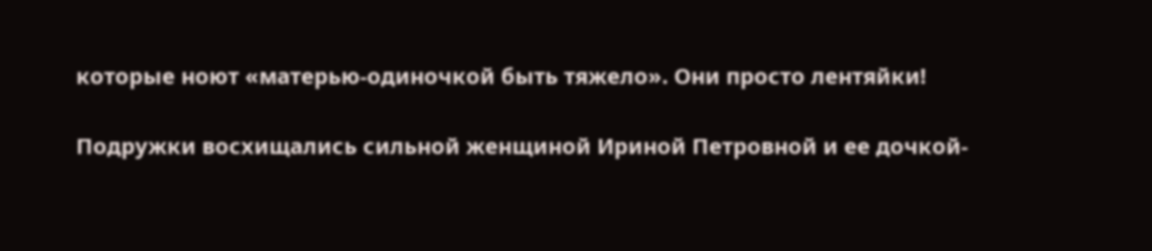которые ноют «матерью-одиночкой быть тяжело». Они просто лентяйки!

Подружки восхищались сильной женщиной Ириной Петровной и ее дочкой-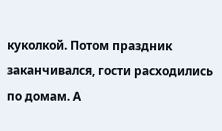куколкой. Потом праздник заканчивался, гости расходились по домам. А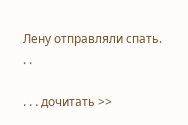Лену отправляли спать. . .

. . . дочитать >>